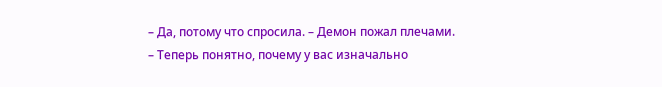– Да, потому что спросила. – Демон пожал плечами.
– Теперь понятно, почему у вас изначально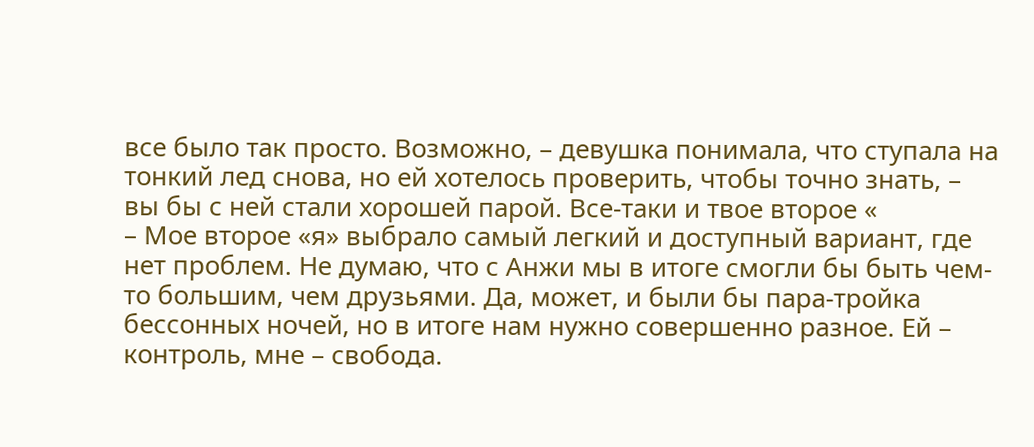все было так просто. Возможно, – девушка понимала, что ступала на тонкий лед снова, но ей хотелось проверить, чтобы точно знать, – вы бы с ней стали хорошей парой. Все-таки и твое второе «
– Мое второе «я» выбрало самый легкий и доступный вариант, где нет проблем. Не думаю, что с Анжи мы в итоге смогли бы быть чем-то большим, чем друзьями. Да, может, и были бы пара-тройка бессонных ночей, но в итоге нам нужно совершенно разное. Ей – контроль, мне – свобода.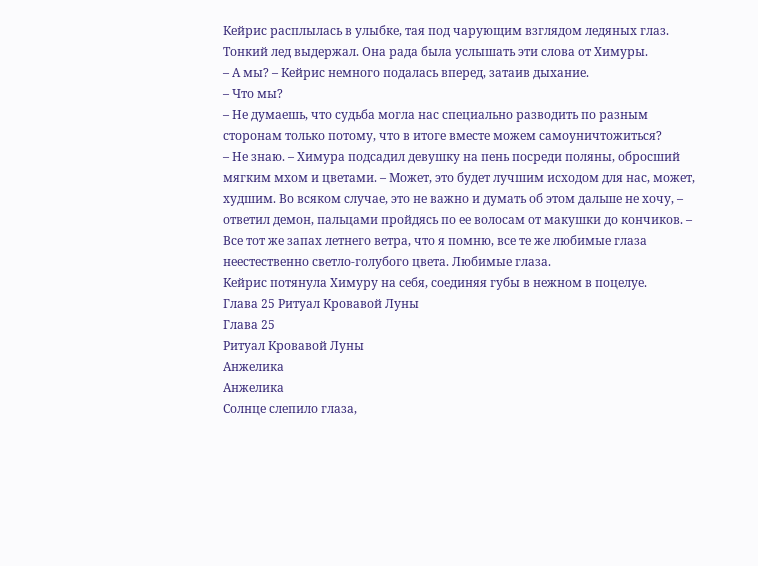Кейрис расплылась в улыбке, тая под чарующим взглядом ледяных глаз. Тонкий лед выдержал. Она рада была услышать эти слова от Химуры.
– А мы? – Кейрис немного подалась вперед, затаив дыхание.
– Что мы?
– Не думаешь, что судьба могла нас специально разводить по разным сторонам только потому, что в итоге вместе можем самоуничтожиться?
– Не знаю. – Химура подсадил девушку на пень посреди поляны, обросший мягким мхом и цветами. – Может, это будет лучшим исходом для нас, может, худшим. Во всяком случае, это не важно и думать об этом дальше не хочу, – ответил демон, пальцами пройдясь по ее волосам от макушки до кончиков. – Все тот же запах летнего ветра, что я помню, все те же любимые глаза неестественно светло-голубого цвета. Любимые глаза.
Кейрис потянула Химуру на себя, соединяя губы в нежном в поцелуе.
Глава 25 Ритуал Кровавой Луны
Глава 25
Ритуал Кровавой Луны
Анжелика
Анжелика
Солнце слепило глаза,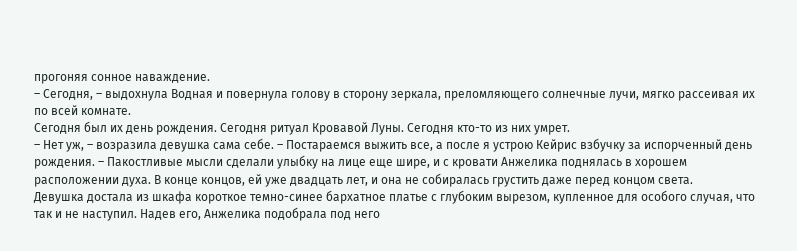прогоняя сонное наваждение.
– Сегодня, – выдохнула Водная и повернула голову в сторону зеркала, преломляющего солнечные лучи, мягко рассеивая их по всей комнате.
Сегодня был их день рождения. Сегодня ритуал Кровавой Луны. Сегодня кто-то из них умрет.
– Нет уж, – возразила девушка сама себе. – Постараемся выжить все, а после я устрою Кейрис взбучку за испорченный день рождения. – Пакостливые мысли сделали улыбку на лице еще шире, и с кровати Анжелика поднялась в хорошем расположении духа. В конце концов, ей уже двадцать лет, и она не собиралась грустить даже перед концом света.
Девушка достала из шкафа короткое темно-синее бархатное платье с глубоким вырезом, купленное для особого случая, что так и не наступил. Надев его, Анжелика подобрала под него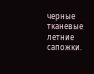черные тканевые летние сапожки.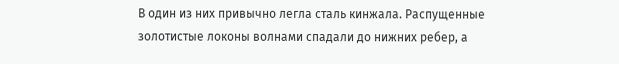В один из них привычно легла сталь кинжала. Распущенные золотистые локоны волнами спадали до нижних ребер, а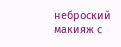неброский макияж с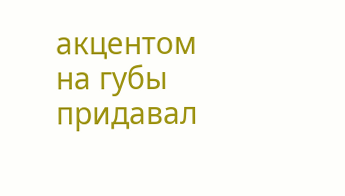акцентом на губы придавал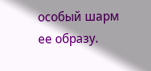особый шарм ее образу.